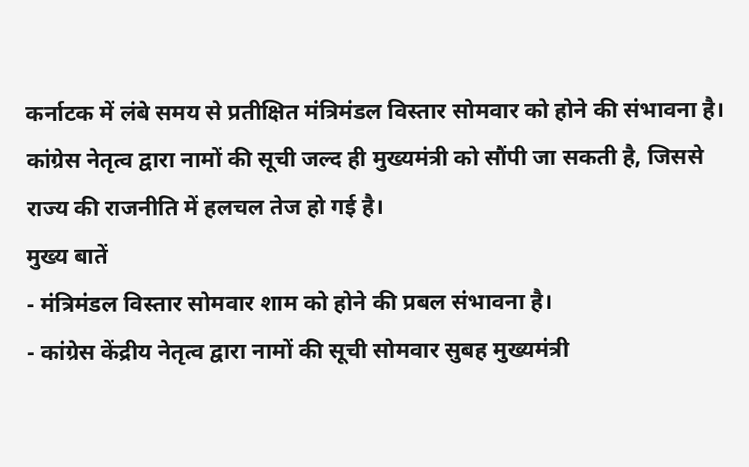कर्नाटक में लंबे समय से प्रतीक्षित मंत्रिमंडल विस्तार सोमवार को होने की संभावना है। कांग्रेस नेतृत्व द्वारा नामों की सूची जल्द ही मुख्यमंत्री को सौंपी जा सकती है, जिससे राज्य की राजनीति में हलचल तेज हो गई है।
मुख्य बातें
- मंत्रिमंडल विस्तार सोमवार शाम को होने की प्रबल संभावना है।
- कांग्रेस केंद्रीय नेतृत्व द्वारा नामों की सूची सोमवार सुबह मुख्यमंत्री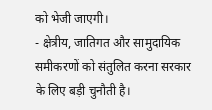को भेजी जाएगी।
- क्षेत्रीय, जातिगत और सामुदायिक समीकरणों को संतुलित करना सरकार के लिए बड़ी चुनौती है।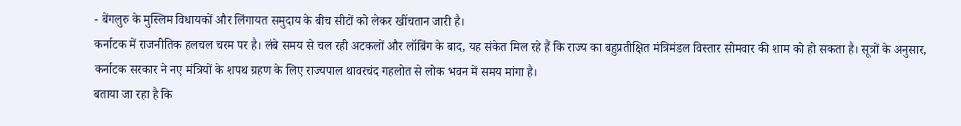- बेंगलुरु के मुस्लिम विधायकों और लिंगायत समुदाय के बीच सीटों को लेकर खींचतान जारी है।
कर्नाटक में राजनीतिक हलचल चरम पर है। लंबे समय से चल रही अटकलों और लॉबिंग के बाद, यह संकेत मिल रहे हैं कि राज्य का बहुप्रतीक्षित मंत्रिमंडल विस्तार सोमवार की शाम को हो सकता है। सूत्रों के अनुसार, कर्नाटक सरकार ने नए मंत्रियों के शपथ ग्रहण के लिए राज्यपाल थावरचंद गहलोत से लोक भवन में समय मांगा है।
बताया जा रहा है कि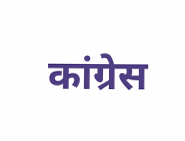कांग्रेस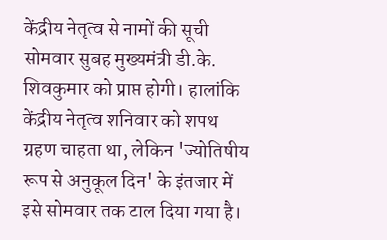केंद्रीय नेतृत्व से नामों की सूची सोमवार सुबह मुख्यमंत्री डी.के. शिवकुमार को प्राप्त होगी। हालांकि केंद्रीय नेतृत्व शनिवार को शपथ ग्रहण चाहता था, लेकिन 'ज्योतिषीय रूप से अनुकूल दिन' के इंतजार में इसे सोमवार तक टाल दिया गया है।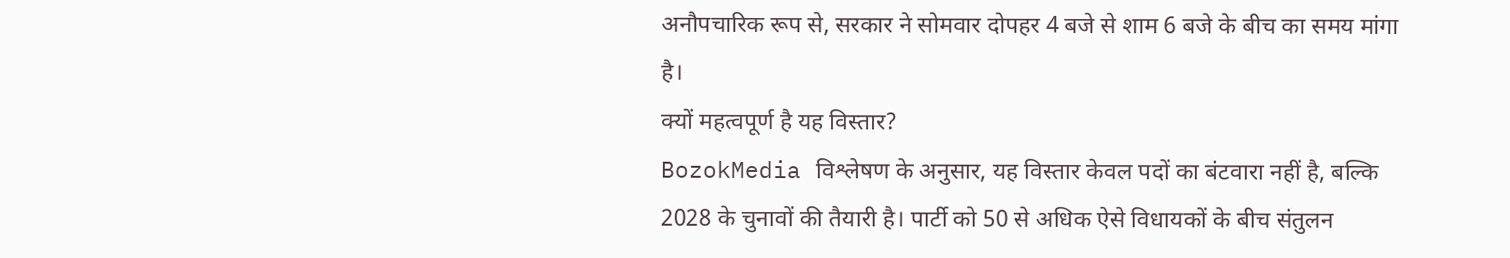अनौपचारिक रूप से, सरकार ने सोमवार दोपहर 4 बजे से शाम 6 बजे के बीच का समय मांगा है।
क्यों महत्वपूर्ण है यह विस्तार?
BozokMedia विश्लेषण के अनुसार, यह विस्तार केवल पदों का बंटवारा नहीं है, बल्कि 2028 के चुनावों की तैयारी है। पार्टी को 50 से अधिक ऐसे विधायकों के बीच संतुलन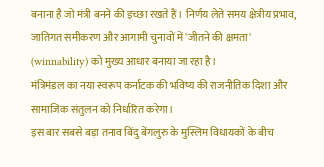बनाना है जो मंत्री बनने की इच्छा रखते हैं। निर्णय लेते समय क्षेत्रीय प्रभाव, जातिगत समीकरण और आगामी चुनावों में 'जीतने की क्षमता' (winnability) को मुख्य आधार बनाया जा रहा है।
मंत्रिमंडल का नया स्वरूप कर्नाटक की भविष्य की राजनीतिक दिशा और सामाजिक संतुलन को निर्धारित करेगा।
इस बार सबसे बड़ा तनाव बिंदु बेंगलुरु के मुस्लिम विधायकों के बीच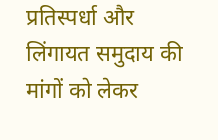प्रतिस्पर्धा और लिंगायत समुदाय की मांगों को लेकर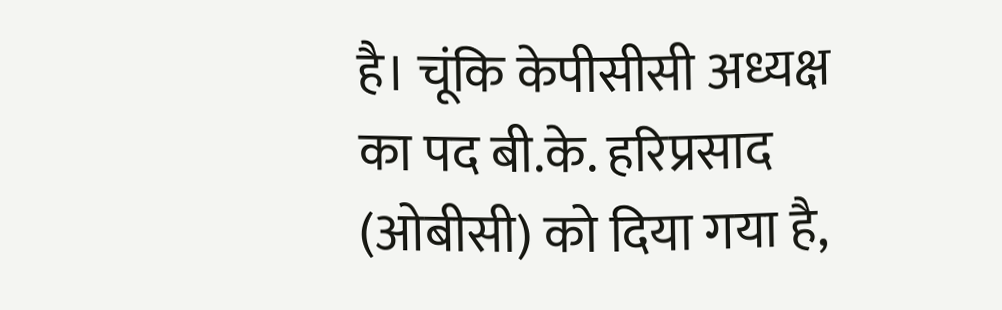है। चूंकि केपीसीसी अध्यक्ष का पद बी.के. हरिप्रसाद (ओबीसी) को दिया गया है,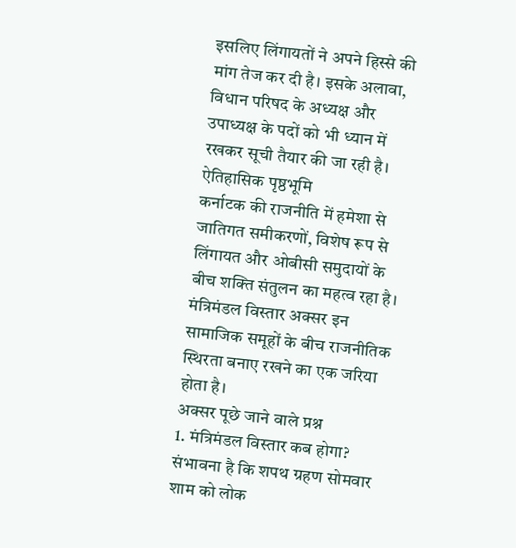इसलिए लिंगायतों ने अपने हिस्से की मांग तेज कर दी है। इसके अलावा, विधान परिषद के अध्यक्ष और उपाध्यक्ष के पदों को भी ध्यान में रखकर सूची तैयार की जा रही है।
ऐतिहासिक पृष्ठभूमि
कर्नाटक की राजनीति में हमेशा से जातिगत समीकरणों, विशेष रूप से लिंगायत और ओबीसी समुदायों के बीच शक्ति संतुलन का महत्व रहा है। मंत्रिमंडल विस्तार अक्सर इन सामाजिक समूहों के बीच राजनीतिक स्थिरता बनाए रखने का एक जरिया होता है।
अक्सर पूछे जाने वाले प्रश्न
1. मंत्रिमंडल विस्तार कब होगा?
संभावना है कि शपथ ग्रहण सोमवार शाम को लोक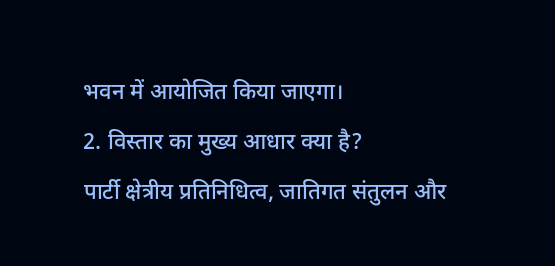भवन में आयोजित किया जाएगा।
2. विस्तार का मुख्य आधार क्या है?
पार्टी क्षेत्रीय प्रतिनिधित्व, जातिगत संतुलन और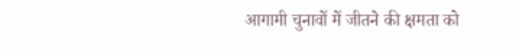आगामी चुनावों में जीतने की क्षमता को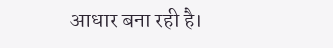आधार बना रही है।